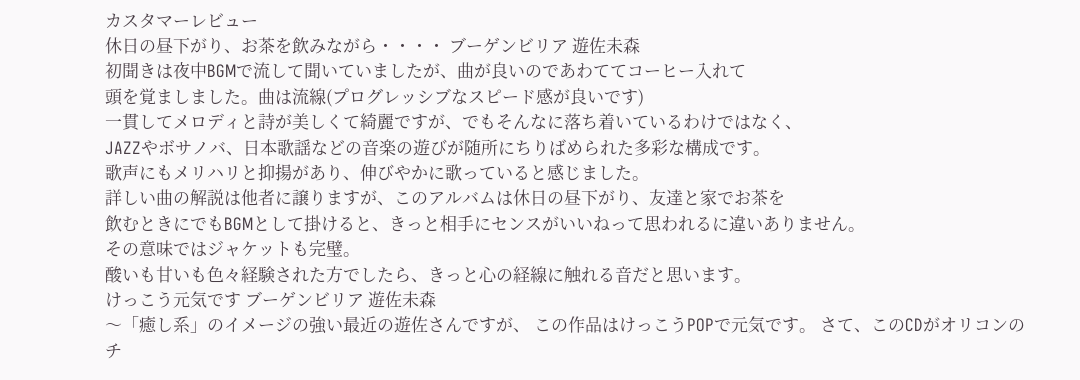カスタマーレビュー
休日の昼下がり、お茶を飲みながら・・・・ ブーゲンビリア 遊佐未森
初聞きは夜中BGMで流して聞いていましたが、曲が良いのであわててコーヒー入れて
頭を覚ましました。曲は流線(プログレッシブなスピード感が良いです)
一貫してメロディと詩が美しくて綺麗ですが、でもそんなに落ち着いているわけではなく、
JAZZやボサノバ、日本歌謡などの音楽の遊びが随所にちりばめられた多彩な構成です。
歌声にもメリハリと抑揚があり、伸びやかに歌っていると感じました。
詳しい曲の解説は他者に譲りますが、このアルバムは休日の昼下がり、友達と家でお茶を
飲むときにでもBGMとして掛けると、きっと相手にセンスがいいねって思われるに違いありません。
その意味ではジャケットも完璧。
酸いも甘いも色々経験された方でしたら、きっと心の経線に触れる音だと思います。
けっこう元気です ブーゲンビリア 遊佐未森
〜「癒し系」のイメージの強い最近の遊佐さんですが、 この作品はけっこうPOPで元気です。 さて、このCDがオリコンのチ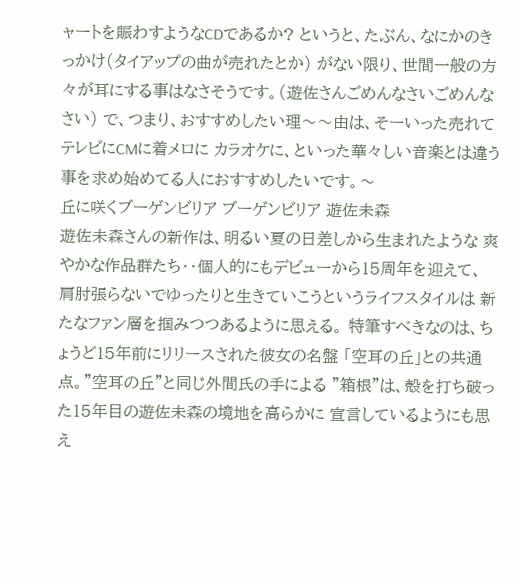ャートを賑わすようなCDであるか? というと、たぶん、なにかのきっかけ(タイアップの曲が売れたとか) がない限り、世間一般の方々が耳にする事はなさそうです。(遊佐さんごめんなさいごめんなさい) で、つまり、おすすめしたい理〜〜由は、そーいった売れてテレビにCMに着メロに カラオケに、といった華々しい音楽とは違う事を求め始めてる人におすすめしたいです。〜
丘に咲くブーゲンビリア ブーゲンビリア 遊佐未森
遊佐未森さんの新作は、明るい夏の日差しから生まれたような 爽やかな作品群たち・・個人的にもデビューから15周年を迎えて、 肩肘張らないでゆったりと生きていこうというライフスタイルは 新たなファン層を掴みつつあるように思える。 特筆すべきなのは、ちょうど15年前にリリースされた彼女の名盤 「空耳の丘」との共通点。"空耳の丘"と同じ外間氏の手による "箱根"は、殻を打ち破った15年目の遊佐未森の境地を高らかに 宣言しているようにも思え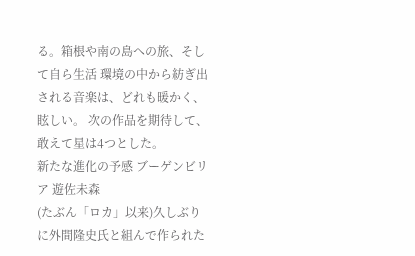る。箱根や南の島への旅、そして自ら生活 環境の中から紡ぎ出される音楽は、どれも暖かく、眩しい。 次の作品を期待して、敢えて星は4つとした。
新たな進化の予感 ブーゲンビリア 遊佐未森
(たぶん「ロカ」以来)久しぶりに外間隆史氏と組んで作られた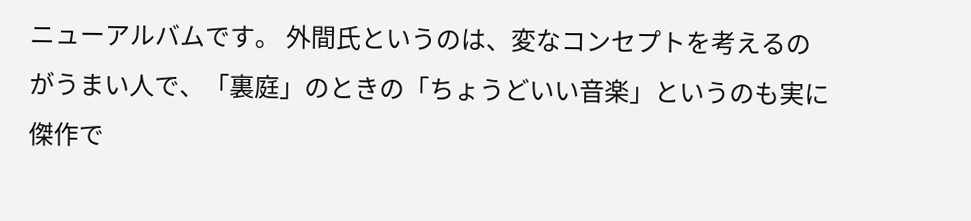ニューアルバムです。 外間氏というのは、変なコンセプトを考えるのがうまい人で、「裏庭」のときの「ちょうどいい音楽」というのも実に傑作で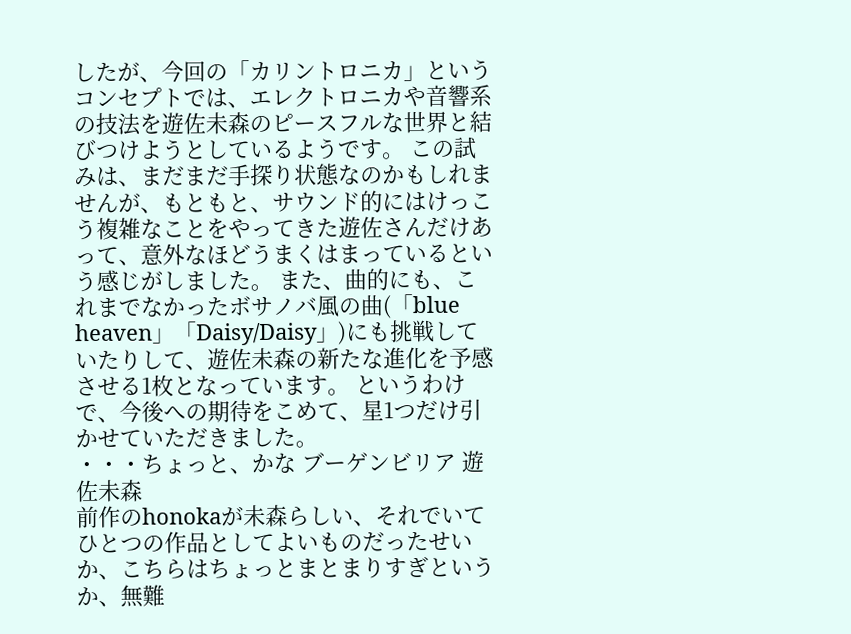したが、今回の「カリントロニカ」というコンセプトでは、エレクトロニカや音響系の技法を遊佐未森のピースフルな世界と結びつけようとしているようです。 この試みは、まだまだ手探り状態なのかもしれませんが、もともと、サウンド的にはけっこう複雑なことをやってきた遊佐さんだけあって、意外なほどうまくはまっているという感じがしました。 また、曲的にも、これまでなかったボサノバ風の曲(「blue heaven」「Daisy/Daisy」)にも挑戦していたりして、遊佐未森の新たな進化を予感させる1枚となっています。 というわけで、今後への期待をこめて、星1つだけ引かせていただきました。
・・・ちょっと、かな ブーゲンビリア 遊佐未森
前作のhonokaが未森らしい、それでいてひとつの作品としてよいものだったせいか、こちらはちょっとまとまりすぎというか、無難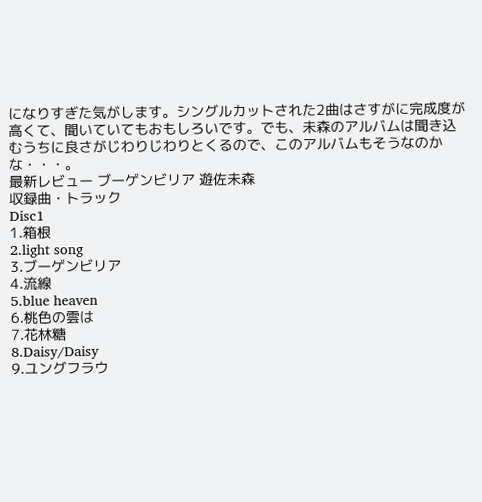になりすぎた気がします。シングルカットされた2曲はさすがに完成度が高くて、聞いていてもおもしろいです。でも、未森のアルバムは聞き込むうちに良さがじわりじわりとくるので、このアルバムもそうなのかな・・・。
最新レビュー ブーゲンビリア 遊佐未森
収録曲・トラック
Disc1
1.箱根
2.light song
3.ブーゲンビリア
4.流線
5.blue heaven
6.桃色の雲は
7.花林糖
8.Daisy/Daisy
9.ユングフラウ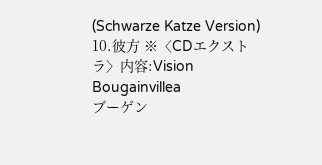(Schwarze Katze Version)
10.彼方 ※〈CDエクストラ〉内容:Vision Bougainvillea
ブーゲン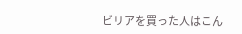ビリアを買った人はこん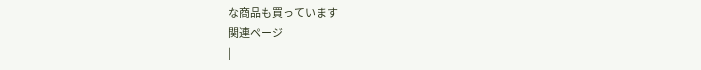な商品も買っています
関連ページ
|